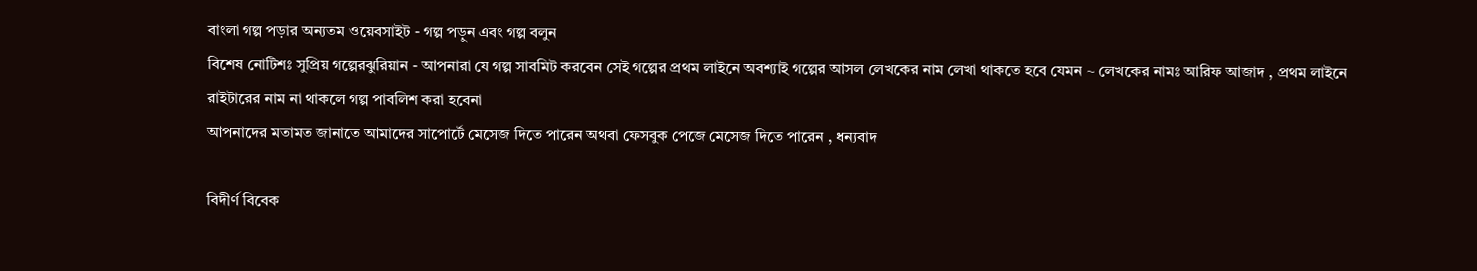বাংলা গল্প পড়ার অন্যতম ওয়েবসাইট - গল্প পড়ুন এবং গল্প বলুন
বিশেষ নোটিশঃ সুপ্রিয় গল্পেরঝুরিয়ান - আপনারা যে গল্প সাবমিট করবেন সেই গল্পের প্রথম লাইনে অবশ্যাই গল্পের আসল লেখকের নাম লেখা থাকতে হবে যেমন ~ লেখকের নামঃ আরিফ আজাদ , প্রথম লাইনে রাইটারের নাম না থাকলে গল্প পাবলিশ করা হবেনা
আপনাদের মতামত জানাতে আমাদের সাপোর্টে মেসেজ দিতে পারেন অথবা ফেসবুক পেজে মেসেজ দিতে পারেন , ধন্যবাদ

বিদীর্ণ বিবেক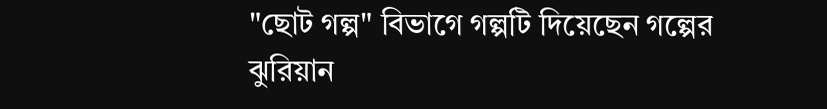"ছোট গল্প" বিভাগে গল্পটি দিয়েছেন গল্পের ঝুরিয়ান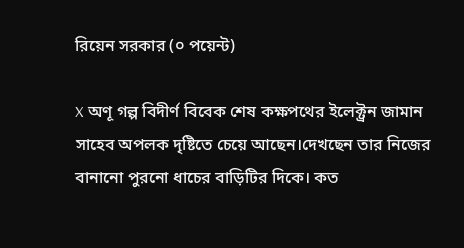রিয়েন সরকার (০ পয়েন্ট)

X অণূ গল্প বিদীর্ণ বিবেক শেষ কক্ষপথের ইলেক্ট্রন জামান সাহেব অপলক দৃষ্টিতে চেয়ে আছেন।দেখছেন তার নিজের বানানো পুরনো ধাচের বাড়িটির দিকে। কত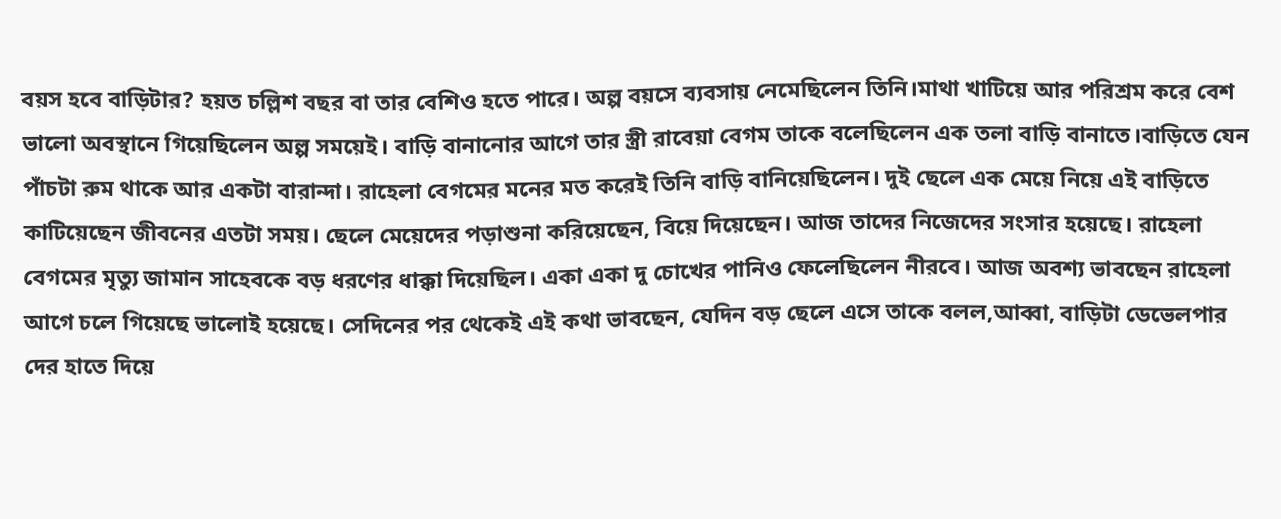বয়স হবে বাড়িটার? হয়ত চল্লিশ বছর বা তার বেশিও হতে পারে। অল্প বয়সে ব্যবসায় নেমেছিলেন তিনি।মাথা খাটিয়ে আর পরিশ্রম করে বেশ ভালো অবস্থানে গিয়েছিলেন অল্প সময়েই। বাড়ি বানানোর আগে তার স্ত্রী রাবেয়া বেগম তাকে বলেছিলেন এক তলা বাড়ি বানাতে।বাড়িতে যেন পাঁচটা রুম থাকে আর একটা বারান্দা। রাহেলা বেগমের মনের মত করেই তিনি বাড়ি বানিয়েছিলেন। দুই ছেলে এক মেয়ে নিয়ে এই বাড়িতে কাটিয়েছেন জীবনের এতটা সময়। ছেলে মেয়েদের পড়াশুনা করিয়েছেন, বিয়ে দিয়েছেন। আজ তাদের নিজেদের সংসার হয়েছে। রাহেলা বেগমের মৃত্যু জামান সাহেবকে বড় ধরণের ধাক্কা দিয়েছিল। একা একা দু চোখের পানিও ফেলেছিলেন নীরবে। আজ অবশ্য ভাবছেন রাহেলা আগে চলে গিয়েছে ভালোই হয়েছে। সেদিনের পর থেকেই এই কথা ভাবছেন, যেদিন বড় ছেলে এসে তাকে বলল,আব্বা, বাড়িটা ডেভেলপার দের হাতে দিয়ে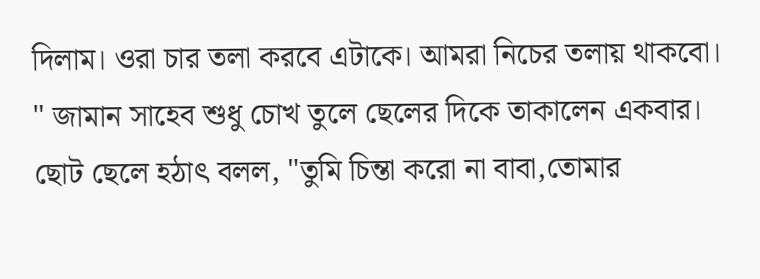দিলাম। ওরা চার তলা করবে এটাকে। আমরা নিচের তলায় থাকবো। " জামান সাহেব শুধু চোখ তুলে ছেলের দিকে তাকালেন একবার। ছোট ছেলে হঠাৎ বলল, "তুমি চিন্তা করো না বাবা,তোমার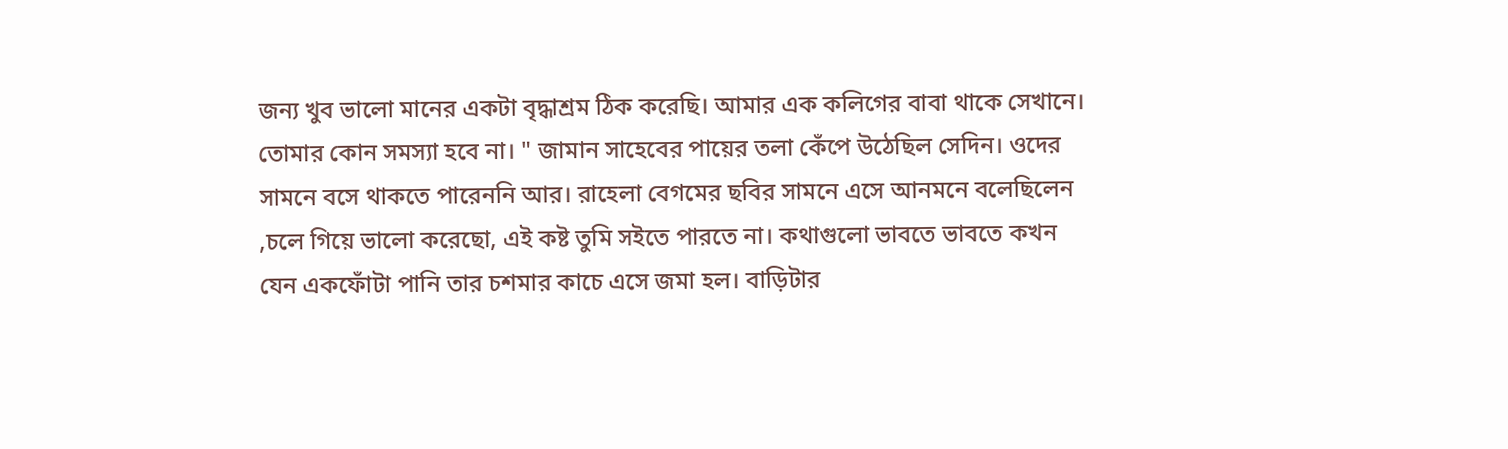জন্য খুব ভালো মানের একটা বৃদ্ধাশ্রম ঠিক করেছি। আমার এক কলিগের বাবা থাকে সেখানে। তোমার কোন সমস্যা হবে না। " জামান সাহেবের পায়ের তলা কেঁপে উঠেছিল সেদিন। ওদের সামনে বসে থাকতে পারেননি আর। রাহেলা বেগমের ছবির সামনে এসে আনমনে বলেছিলেন ,চলে গিয়ে ভালো করেছো, এই কষ্ট তুমি সইতে পারতে না। কথাগুলো ভাবতে ভাবতে কখন যেন একফোঁটা পানি তার চশমার কাচে এসে জমা হল। বাড়িটার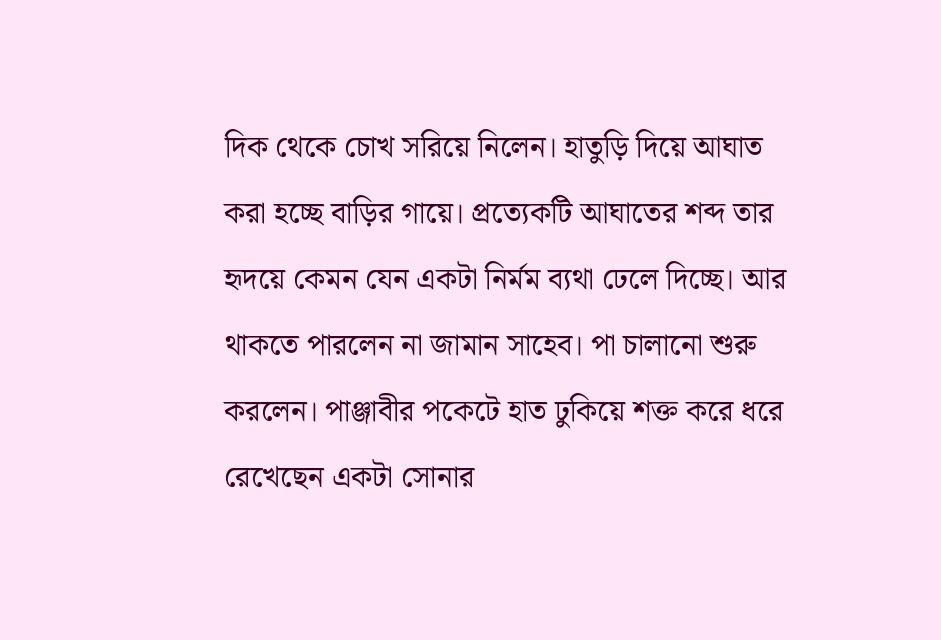দিক থেকে চোখ সরিয়ে নিলেন। হাতুড়ি দিয়ে আঘাত করা হচ্ছে বাড়ির গায়ে। প্রত্যেকটি আঘাতের শব্দ তার হৃদয়ে কেমন যেন একটা নির্মম ব্যথা ঢেলে দিচ্ছে। আর থাকতে পারলেন না জামান সাহেব। পা চালানো শুরু করলেন। পাঞ্জাবীর পকেটে হাত ঢুকিয়ে শক্ত করে ধরে রেখেছেন একটা সোনার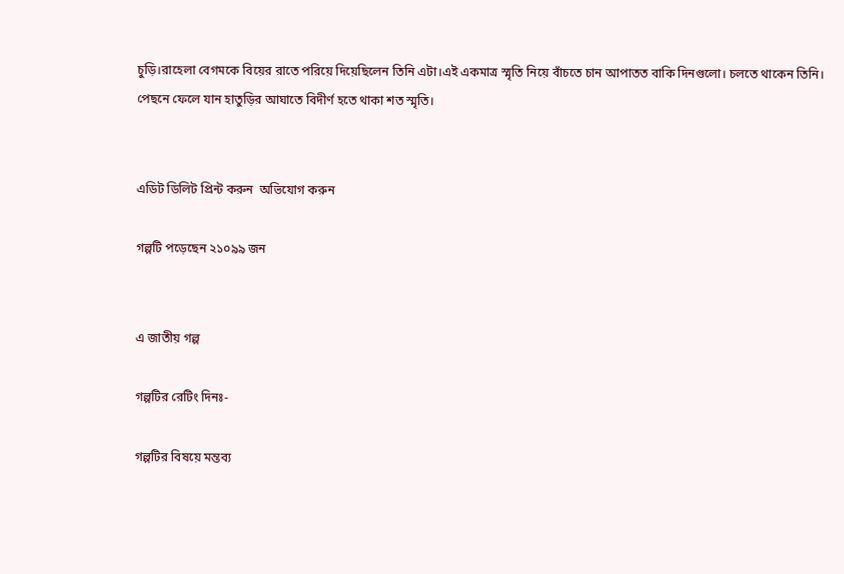চুড়ি।রাহেলা বেগমকে বিয়ের রাতে পরিয়ে দিয়েছিলেন তিনি এটা।এই একমাত্র স্মৃতি নিয়ে বাঁচতে চান আপাতত বাকি দিনগুলো। চলতে থাকেন তিনি। পেছনে ফেলে যান হাতুড়ির আঘাতে বিদীর্ণ হতে থাকা শত স্মৃতি।


এডিট ডিলিট প্রিন্ট করুন  অভিযোগ করুন

গল্পটি পড়েছেন ২১০৯৯ জন


এ জাতীয় গল্প

গল্পটির রেটিং দিনঃ-

গল্পটির বিষয়ে মন্তব্য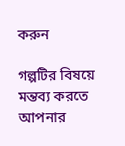করুন

গল্পটির বিষয়ে মন্তব্য করতে আপনার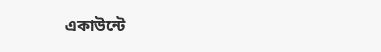একাউন্টে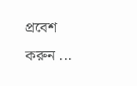প্রবেশ করুন ...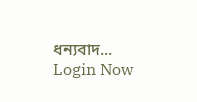ধন্যবাদ... Login Now